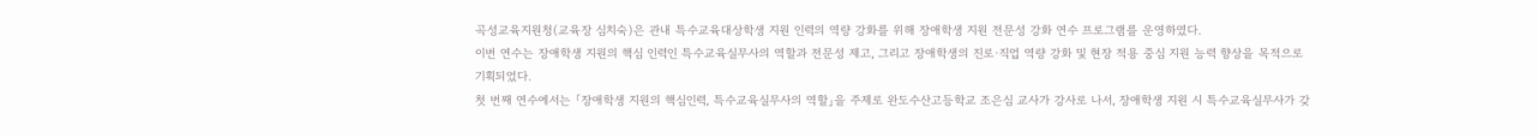곡성교육지원청(교육장 심치숙)은 관내 특수교육대상학생 지원 인력의 역량 강화를 위해 장애학생 지원 전문성 강화 연수 프로그램를 운영하였다.
이번 연수는 장애학생 지원의 핵심 인력인 특수교육실무사의 역할과 전문성 제고, 그리고 장애학생의 진로·직업 역량 강화 및 현장 적용 중심 지원 능력 향상을 목적으로 기획되었다.
첫 번째 연수에서는 「장애학생 지원의 핵심인력, 특수교육실무사의 역할」을 주제로 완도수산고등학교 조은심 교사가 강사로 나서, 장애학생 지원 시 특수교육실무사가 갖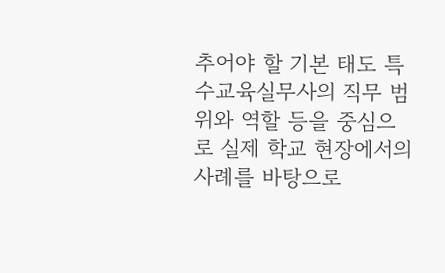추어야 할 기본 태도 특수교육실무사의 직무 범위와 역할 등을 중심으로 실제 학교 현장에서의 사례를 바탕으로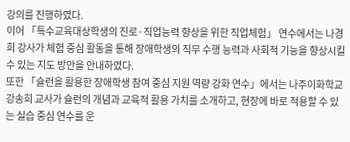강의를 진행하였다.
이어 「특수교육대상학생의 진로·직업능력 향상을 위한 직업체험」 연수에서는 나경희 강사가 체험 중심 활동을 통해 장애학생의 직무 수행 능력과 사회적 기능을 향상시킬 수 있는 지도 방안을 안내하였다.
또한 「슐런을 활용한 장애학생 참여 중심 지원 역량 강화 연수」에서는 나주이화학교 강송희 교사가 슐런의 개념과 교육적 활용 가치를 소개하고, 현장에 바로 적용할 수 있는 실습 중심 연수를 운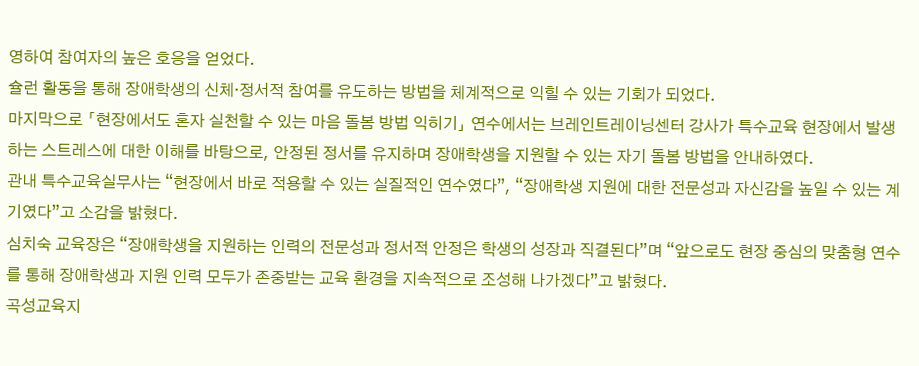영하여 참여자의 높은 호응을 얻었다.
슐런 활동을 통해 장애학생의 신체·정서적 참여를 유도하는 방법을 체계적으로 익힐 수 있는 기회가 되었다.
마지막으로 「현장에서도 혼자 실천할 수 있는 마음 돌봄 방법 익히기」 연수에서는 브레인트레이닝센터 강사가 특수교육 현장에서 발생하는 스트레스에 대한 이해를 바탕으로, 안정된 정서를 유지하며 장애학생을 지원할 수 있는 자기 돌봄 방법을 안내하였다.
관내 특수교육실무사는 “현장에서 바로 적용할 수 있는 실질적인 연수였다”, “장애학생 지원에 대한 전문성과 자신감을 높일 수 있는 계기였다”고 소감을 밝혔다.
심치숙 교육장은 “장애학생을 지원하는 인력의 전문성과 정서적 안정은 학생의 성장과 직결된다”며 “앞으로도 현장 중심의 맞춤형 연수를 통해 장애학생과 지원 인력 모두가 존중받는 교육 환경을 지속적으로 조성해 나가겠다”고 밝혔다.
곡성교육지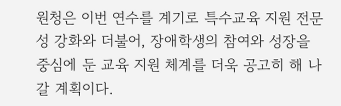원청은 이번 연수를 계기로 특수교육 지원 전문성 강화와 더불어, 장애학생의 참여와 성장을 중심에 둔 교육 지원 체계를 더욱 공고히 해 나갈 계획이다.